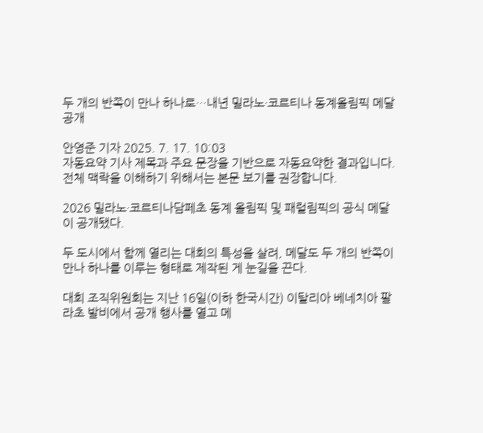두 개의 반쪽이 만나 하나로…내년 밀라노·코르티나 동계올림픽 메달 공개

안영준 기자 2025. 7. 17. 10:03
자동요약 기사 제목과 주요 문장을 기반으로 자동요약한 결과입니다.
전체 맥락을 이해하기 위해서는 본문 보기를 권장합니다.

2026 밀라노·코르티나담페초 동계 올림픽 및 패럴림픽의 공식 메달이 공개됐다.

두 도시에서 함께 열리는 대회의 특성을 살려, 메달도 두 개의 반쪽이 만나 하나를 이루는 형태로 제작된 게 눈길을 끈다.

대회 조직위원회는 지난 16일(이하 한국시간) 이탈리아 베네치아 팔라초 발비에서 공개 행사를 열고 메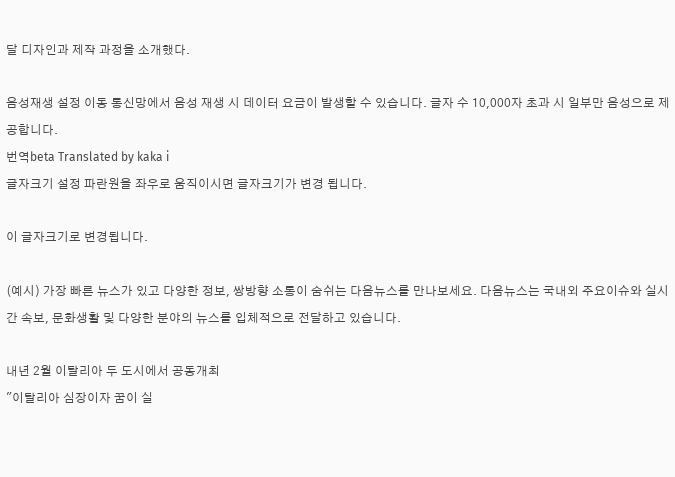달 디자인과 제작 과정을 소개했다.

음성재생 설정 이동 통신망에서 음성 재생 시 데이터 요금이 발생할 수 있습니다. 글자 수 10,000자 초과 시 일부만 음성으로 제공합니다.
번역beta Translated by kaka i
글자크기 설정 파란원을 좌우로 움직이시면 글자크기가 변경 됩니다.

이 글자크기로 변경됩니다.

(예시) 가장 빠른 뉴스가 있고 다양한 정보, 쌍방향 소통이 숨쉬는 다음뉴스를 만나보세요. 다음뉴스는 국내외 주요이슈와 실시간 속보, 문화생활 및 다양한 분야의 뉴스를 입체적으로 전달하고 있습니다.

내년 2월 이탈리아 두 도시에서 공동개최
"이탈리아 심장이자 꿈이 실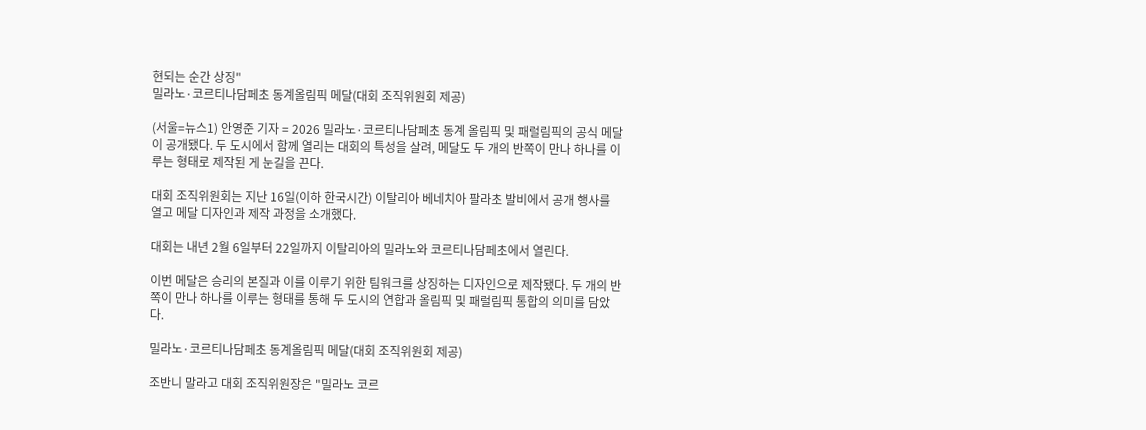현되는 순간 상징"
밀라노·코르티나담페초 동계올림픽 메달(대회 조직위원회 제공)

(서울=뉴스1) 안영준 기자 = 2026 밀라노·코르티나담페초 동계 올림픽 및 패럴림픽의 공식 메달이 공개됐다. 두 도시에서 함께 열리는 대회의 특성을 살려, 메달도 두 개의 반쪽이 만나 하나를 이루는 형태로 제작된 게 눈길을 끈다.

대회 조직위원회는 지난 16일(이하 한국시간) 이탈리아 베네치아 팔라초 발비에서 공개 행사를 열고 메달 디자인과 제작 과정을 소개했다.

대회는 내년 2월 6일부터 22일까지 이탈리아의 밀라노와 코르티나담페초에서 열린다.

이번 메달은 승리의 본질과 이를 이루기 위한 팀워크를 상징하는 디자인으로 제작됐다. 두 개의 반쪽이 만나 하나를 이루는 형태를 통해 두 도시의 연합과 올림픽 및 패럴림픽 통합의 의미를 담았다.

밀라노·코르티나담페초 동계올림픽 메달(대회 조직위원회 제공)

조반니 말라고 대회 조직위원장은 "밀라노 코르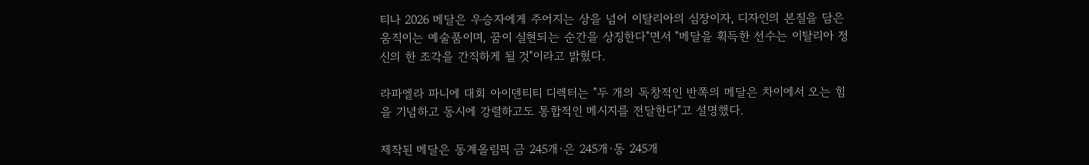티나 2026 메달은 우승자에게 주어지는 상을 넘어 이탈리아의 심장이자, 디자인의 본질을 담은 움직이는 예술품이며, 꿈이 실현되는 순간을 상징한다"면서 "메달을 획득한 선수는 이탈리아 정신의 한 조각을 간직하게 될 것"이라고 밝혔다.

라파엘라 파니에 대회 아이덴티티 디렉터는 "두 개의 독창적인 반쪽의 메달은 차이에서 오는 힘을 기념하고 동시에 강렬하고도 통합적인 메시지를 전달한다"고 설명했다.

제작된 메달은 동계올림픽 금 245개·은 245개·동 245개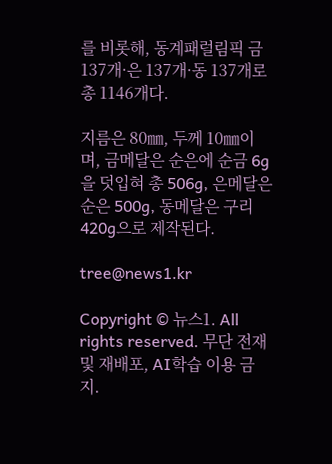를 비롯해, 동계패럴림픽 금 137개·은 137개·동 137개로 총 1146개다.

지름은 80㎜, 두께 10㎜이며, 금메달은 순은에 순금 6g을 덧입혀 총 506g, 은메달은 순은 500g, 동메달은 구리 420g으로 제작된다.

tree@news1.kr

Copyright © 뉴스1. All rights reserved. 무단 전재 및 재배포, AI학습 이용 금지.